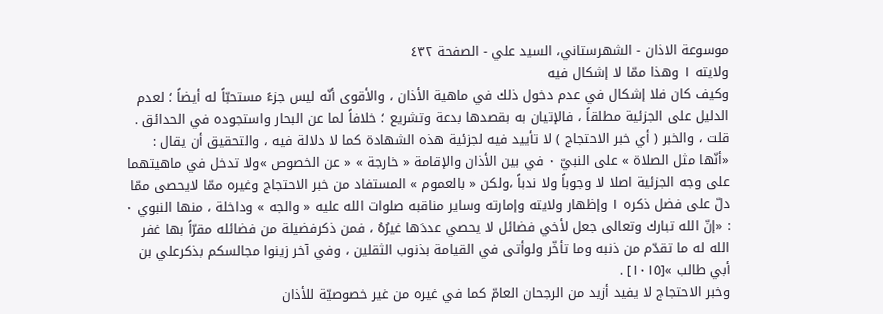موسوعة الاذان - الشهرستاني، السيد علي - الصفحة ٤٣٢
ولايته ١ وهذا ممّا لا إشكال فيه
وكيف كان فلا إشكال في عدم دخول ذلك في ماهية الأذان ، والأقوى أنّه ليس جزءً مستحبّاً له أيضاً ؛ لعدم الدليل على الجزئية مطلقاً ، فالإتيان به بقصدها بدعة وتشريع ؛ خلافاً لما عن البحار واستجوده في الحدائق .
قلت ، والخبر ( أي خبر الاحتجاج ) لا تأييد فيه لجزئية هذه الشهادة كما لا دلالة فيه ، والتحقيق أن يقال : «أنّها مثل الصلاة » على النبيّ ٠ في بين الأذان والإقامة « خارجة » « عن الخصوص »ولا تدخل في ماهيتهما على وجه الجزئية اصلا لا وجوباً ولا ندباً ،ولكن « بالعموم » المستفاد من خبر الاحتجاج وغيره ممّا لايحصى ممّا دلّ على فضل ذكره ١ وإظهار ولايته وإمارته وساير مناقبه صلوات الله عليه « والجه » وداخلة ، منها النبوي ٠ : «إنّ الله تبارك وتعالى جعل لأخي فضائل لا يحصي عددَها غيرُهُ ، فمن ذكرفضيلة من فضائله مقرّاً بها غفر الله له ما تقدّم من ذنبه وما تأخّر ولوأتى في القيامة بذنوب الثقلين ، وفي آخر زينوا مجالسكم بذكرعلي بن أبي طالب »[١٠١٥] .
وخبر الاحتجاج لا يفيد أزيد من الرجحان العامّ كما في غيره من غير خصوصيّة للأذان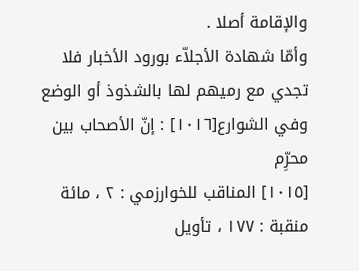والإقامة أصلا .
وأمّا شهادة الأجلاّء بورود الأخبار فلا تجدي مع رميهم لها بالشذوذ أو الوضع وفي الشوارع[١٠١٦] : إنّ الأصحاب بين محرِّم
[١٠١٥] المناقب للخوارزمي : ٢ ، مائة منقبة : ١٧٧ ، تأويل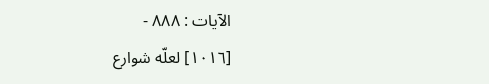الآيات : ٨٨٨ -
[١٠١٦] لعلّه شوارع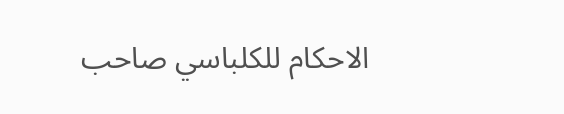الاحكام للكلباسي صاحب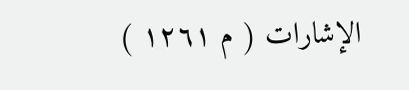الإشارات ( م ١٢٦١ )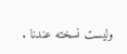وليست نسخته عندنا .